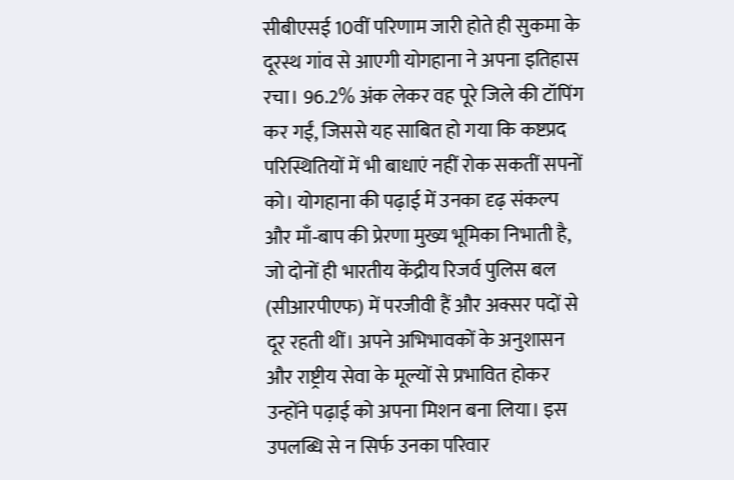सीबीएसई 10वीं परिणाम जारी होते ही सुकमा के दूरस्थ गांव से आएगी योगहाना ने अपना इतिहास रचा। 96.2% अंक लेकर वह पूरे जिले की टॉपिंग कर गईं, जिससे यह साबित हो गया कि कष्टप्रद परिस्थितियों में भी बाधाएं नहीं रोक सकतीं सपनों को। योगहाना की पढ़ाई में उनका दृढ़ संकल्प और माँ‑बाप की प्रेरणा मुख्य भूमिका निभाती है, जो दोनों ही भारतीय केंद्रीय रिजर्व पुलिस बल (सीआरपीएफ) में परजीवी हैं और अक्सर पदों से दूर रहती थीं। अपने अभिभावकों के अनुशासन और राष्ट्रीय सेवा के मूल्यों से प्रभावित होकर उन्होंने पढ़ाई को अपना मिशन बना लिया। इस उपलब्धि से न सिर्फ उनका परिवार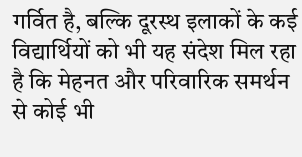गर्वित है, बल्कि दूरस्थ इलाकों के कई विद्यार्थियों को भी यह संदेश मिल रहा है कि मेहनत और परिवारिक समर्थन से कोई भी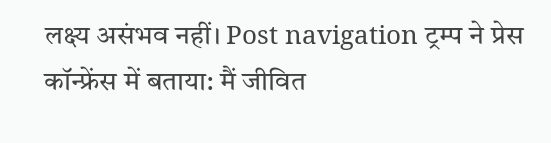लक्ष्य असंभव नहीं। Post navigation ट्रम्प ने प्रेस कॉन्फ्रेंस में बताया: मैं जीवित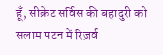हूँ, सीक्रेट सर्विस की बहादुरी को सलाम पटन में रिज़र्व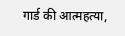गार्ड की आत्महत्या,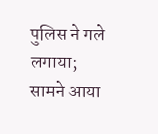पुलिस ने गले लगाया; सामने आया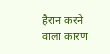हैरान करने वाला कारण